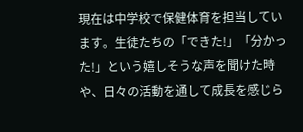現在は中学校で保健体育を担当しています。生徒たちの「できた!」「分かった!」という嬉しそうな声を聞けた時や、日々の活動を通して成長を感じら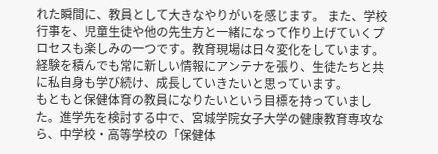れた瞬間に、教員として大きなやりがいを感じます。 また、学校行事を、児童生徒や他の先生方と一緒になって作り上げていくプロセスも楽しみの一つです。教育現場は日々変化をしています。経験を積んでも常に新しい情報にアンテナを張り、生徒たちと共に私自身も学び続け、成長していきたいと思っています。
もともと保健体育の教員になりたいという目標を持っていました。進学先を検討する中で、宮城学院女子大学の健康教育専攻なら、中学校・高等学校の「保健体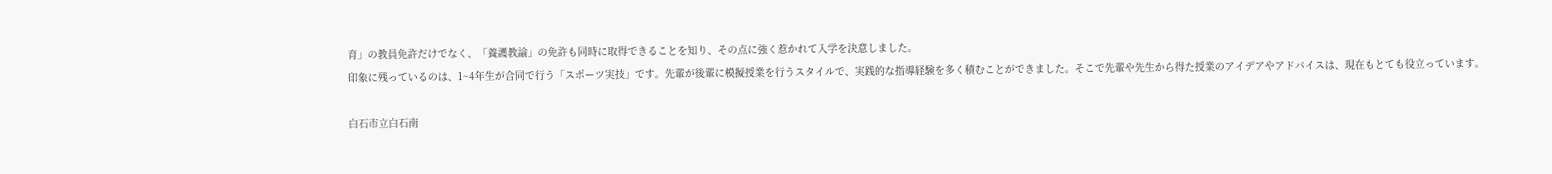育」の教員免許だけでなく、「養護教諭」の免許も同時に取得できることを知り、その点に強く惹かれて入学を決意しました。
印象に残っているのは、1~4年生が合同で行う「スポーツ実技」です。先輩が後輩に模擬授業を行うスタイルで、実践的な指導経験を多く積むことができました。そこで先輩や先生から得た授業のアイデアやアドバイスは、現在もとても役立っています。

白石市立白石南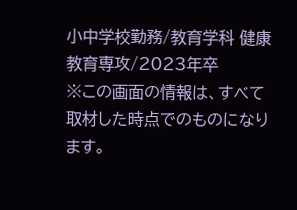小中学校勤務/教育学科 健康教育専攻/2023年卒
※この画面の情報は、すべて取材した時点でのものになります。